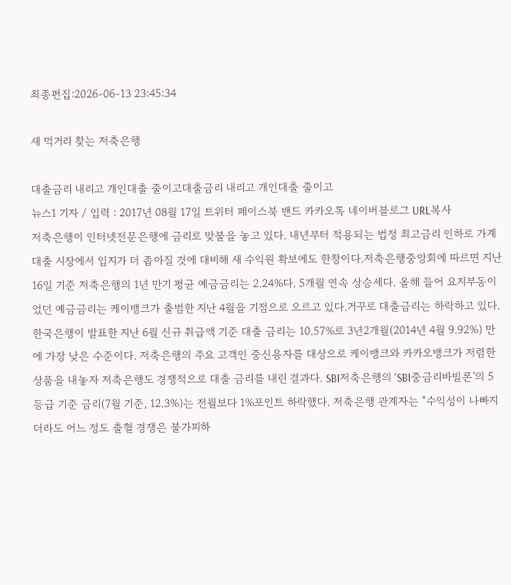최종편집:2026-06-13 23:45:34

새 먹거리 찾는 저축은행

대출금리 내리고 개인대출 줄이고대출금리 내리고 개인대출 줄이고
뉴스1 기자 / 입력 : 2017년 08월 17일 트위터 페이스북 밴드 카카오톡 네이버블로그 URL복사
저축은행이 인터넷전문은행에 금리로 맞불을 놓고 있다. 내년부터 적용되는 법정 최고금리 인하로 가계대출 시장에서 입지가 더 좁아질 것에 대비해 새 수익원 확보에도 한창이다.저축은행중앙회에 따르면 지난 16일 기준 저축은행의 1년 만기 평균 예금금리는 2.24%다. 5개월 연속 상승세다. 올해 들어 요지부동이었던 예금금리는 케이뱅크가 출범한 지난 4월을 기점으로 오르고 있다.거꾸로 대출금리는 하락하고 있다. 한국은행이 발표한 지난 6월 신규 취급액 기준 대출 금리는 10.57%로 3년2개월(2014년 4월 9.92%) 만에 가장 낮은 수준이다. 저축은행의 주요 고객인 중신용자를 대상으로 케이뱅크와 카카오뱅크가 저렴한 상품을 내놓자 저축은행도 경쟁적으로 대출 금리를 내린 결과다. SBI저축은행의 'SBI중금리바빌론'의 5등급 기준 금리(7월 기준, 12.3%)는 전월보다 1%포인트 하락했다. 저축은행 관계자는 "수익성이 나빠지더라도 어느 정도 출혈 경쟁은 불가피하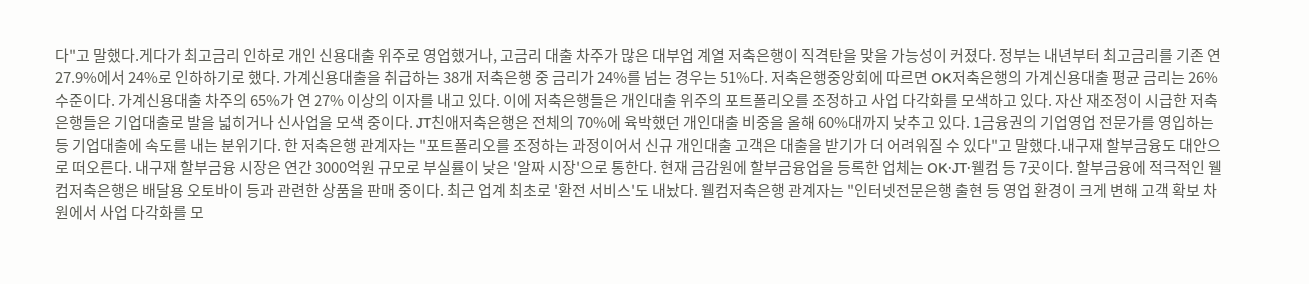다"고 말했다.게다가 최고금리 인하로 개인 신용대출 위주로 영업했거나, 고금리 대출 차주가 많은 대부업 계열 저축은행이 직격탄을 맞을 가능성이 커졌다. 정부는 내년부터 최고금리를 기존 연 27.9%에서 24%로 인하하기로 했다. 가계신용대출을 취급하는 38개 저축은행 중 금리가 24%를 넘는 경우는 51%다. 저축은행중앙회에 따르면 OK저축은행의 가계신용대출 평균 금리는 26% 수준이다. 가계신용대출 차주의 65%가 연 27% 이상의 이자를 내고 있다. 이에 저축은행들은 개인대출 위주의 포트폴리오를 조정하고 사업 다각화를 모색하고 있다. 자산 재조정이 시급한 저축은행들은 기업대출로 발을 넓히거나 신사업을 모색 중이다. JT친애저축은행은 전체의 70%에 육박했던 개인대출 비중을 올해 60%대까지 낮추고 있다. 1금융권의 기업영업 전문가를 영입하는 등 기업대출에 속도를 내는 분위기다. 한 저축은행 관계자는 "포트폴리오를 조정하는 과정이어서 신규 개인대출 고객은 대출을 받기가 더 어려워질 수 있다"고 말했다.내구재 할부금융도 대안으로 떠오른다. 내구재 할부금융 시장은 연간 3000억원 규모로 부실률이 낮은 '알짜 시장'으로 통한다. 현재 금감원에 할부금융업을 등록한 업체는 OK·JT·웰컴 등 7곳이다. 할부금융에 적극적인 웰컴저축은행은 배달용 오토바이 등과 관련한 상품을 판매 중이다. 최근 업계 최초로 '환전 서비스'도 내놨다. 웰컴저축은행 관계자는 "인터넷전문은행 출현 등 영업 환경이 크게 변해 고객 확보 차원에서 사업 다각화를 모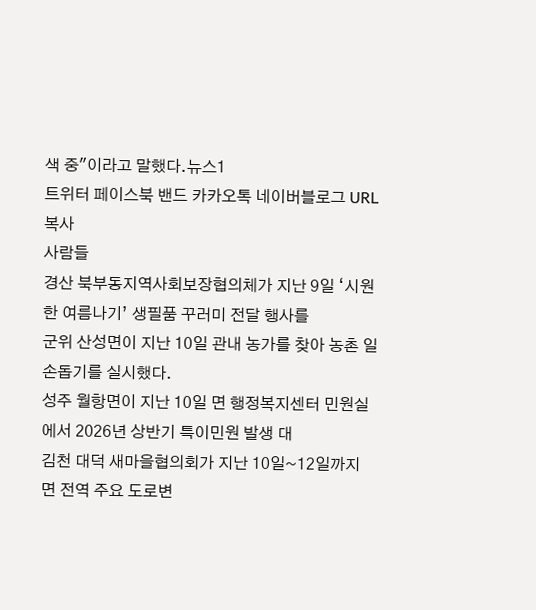색 중"이라고 말했다.뉴스1
트위터 페이스북 밴드 카카오톡 네이버블로그 URL복사
사람들
경산 북부동지역사회보장협의체가 지난 9일 ‘시원한 여름나기’ 생필품 꾸러미 전달 행사를
군위 산성면이 지난 10일 관내 농가를 찾아 농촌 일손돕기를 실시했다.
성주 월항면이 지난 10일 면 행정복지센터 민원실에서 2026년 상반기 특이민원 발생 대
김천 대덕 새마을협의회가 지난 10일~12일까지 면 전역 주요 도로변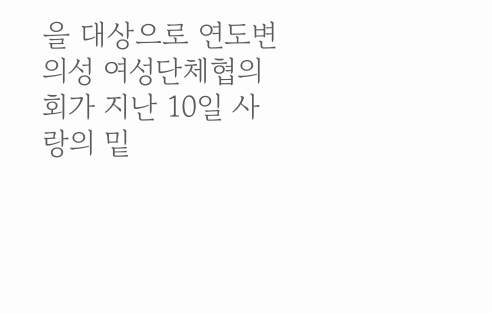을 대상으로 연도변
의성 여성단체협의회가 지난 10일 사랑의 밑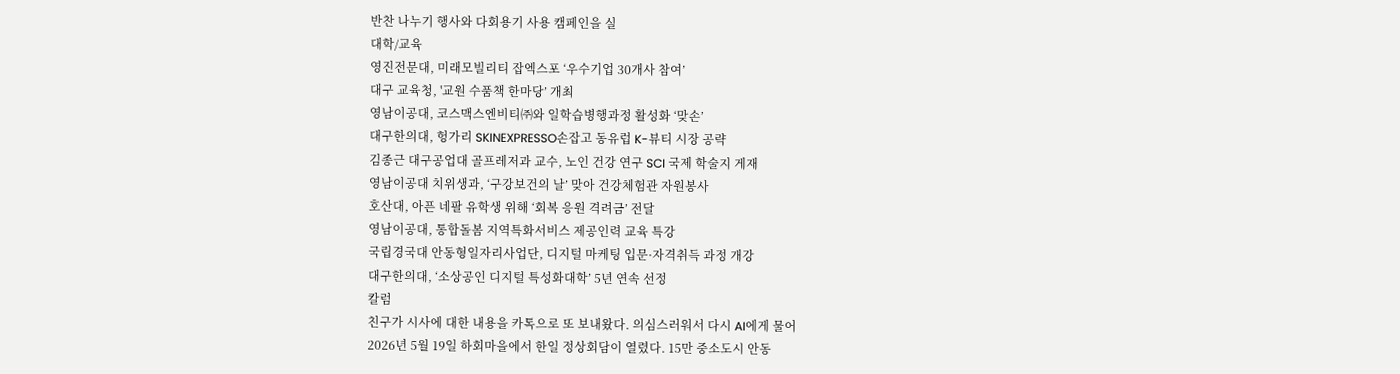반찬 나누기 행사와 다회용기 사용 캠페인을 실
대학/교육
영진전문대, 미래모빌리티 잡엑스포 ‘우수기업 30개사 참여’
대구 교육청, '교원 수품책 한마당’ 개최
영남이공대, 코스맥스엔비티㈜와 일학습병행과정 활성화 ‘맞손’
대구한의대, 헝가리 SKINEXPRESSO손잡고 동유럽 K-뷰티 시장 공략
김종근 대구공업대 골프레저과 교수, 노인 건강 연구 SCI 국제 학술지 게재
영남이공대 치위생과, ‘구강보건의 날’ 맞아 건강체험관 자원봉사
호산대, 아픈 네팔 유학생 위해 ‘회복 응원 격려금’ 전달
영남이공대, 통합돌봄 지역특화서비스 제공인력 교육 특강
국립경국대 안동형일자리사업단, 디지털 마케팅 입문·자격취득 과정 개강
대구한의대, ‘소상공인 디지털 특성화대학’ 5년 연속 선정
칼럼
친구가 시사에 대한 내용을 카톡으로 또 보내왔다. 의심스러워서 다시 AI에게 물어
2026년 5월 19일 하회마을에서 한일 정상회담이 열렸다. 15만 중소도시 안동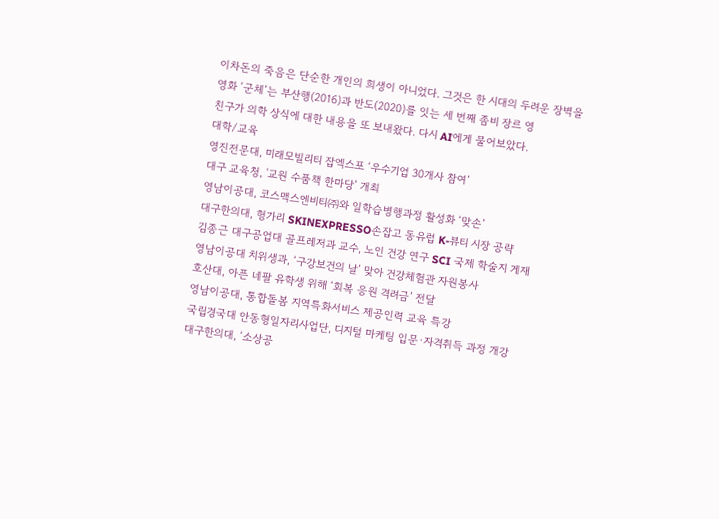이차돈의 죽음은 단순한 개인의 희생이 아니었다. 그것은 한 시대의 두려운 장벽을
영화 ‘군체’는 부산행(2016)과 반도(2020)를 잇는 세 번째 좀비 장르 영
친구가 의학 상식에 대한 내용을 또 보내왔다. 다시 AI에게 물어보았다.
대학/교육
영진전문대, 미래모빌리티 잡엑스포 ‘우수기업 30개사 참여’
대구 교육청, '교원 수품책 한마당’ 개최
영남이공대, 코스맥스엔비티㈜와 일학습병행과정 활성화 ‘맞손’
대구한의대, 헝가리 SKINEXPRESSO손잡고 동유럽 K-뷰티 시장 공략
김종근 대구공업대 골프레저과 교수, 노인 건강 연구 SCI 국제 학술지 게재
영남이공대 치위생과, ‘구강보건의 날’ 맞아 건강체험관 자원봉사
호산대, 아픈 네팔 유학생 위해 ‘회복 응원 격려금’ 전달
영남이공대, 통합돌봄 지역특화서비스 제공인력 교육 특강
국립경국대 안동형일자리사업단, 디지털 마케팅 입문·자격취득 과정 개강
대구한의대, ‘소상공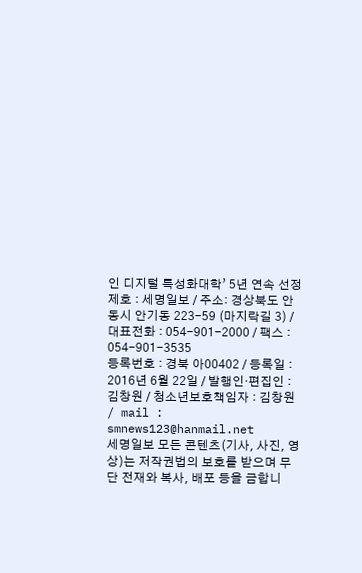인 디지털 특성화대학’ 5년 연속 선정
제호 : 세명일보 / 주소: 경상북도 안동시 안기동 223-59 (마지락길 3) / 대표전화 : 054-901-2000 / 팩스 : 054-901-3535
등록번호 : 경북 아00402 / 등록일 : 2016년 6월 22일 / 발행인·편집인 : 김창원 / 청소년보호책임자 : 김창원 / mail : smnews123@hanmail.net
세명일보 모든 콘텐츠(기사, 사진, 영상)는 저작권법의 보호를 받으며 무단 전재와 복사, 배포 등을 금합니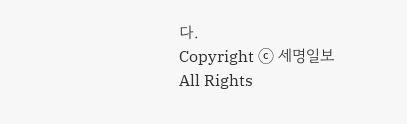다.
Copyright ⓒ 세명일보 All Rights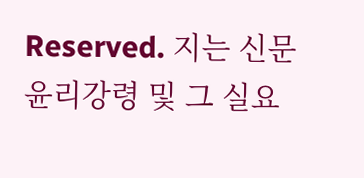Reserved. 지는 신문 윤리강령 및 그 실요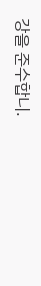강을 준수합니.